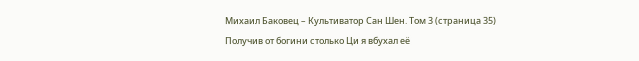Михаил Баковец – Культиватор Сан Шен. Том 3 (страница 35)
Получив от богини столько Ци я вбухал её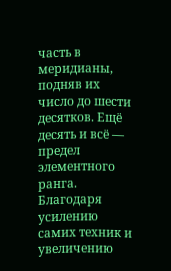часть в меридианы, подняв их число до шести десятков. Ещё десять и всё — предел элементного ранга. Благодаря усилению самих техник и увеличению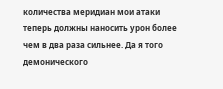количества меридиан мои атаки теперь должны наносить урон более чем в два раза сильнее. Да я того демонического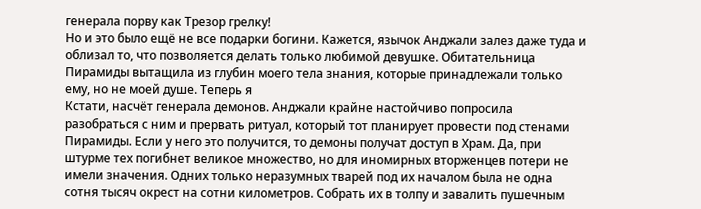генерала порву как Трезор грелку!
Но и это было ещё не все подарки богини. Кажется, язычок Анджали залез даже туда и облизал то, что позволяется делать только любимой девушке. Обитательница Пирамиды вытащила из глубин моего тела знания, которые принадлежали только ему, но не моей душе. Теперь я
Кстати, насчёт генерала демонов. Анджали крайне настойчиво попросила разобраться с ним и прервать ритуал, который тот планирует провести под стенами Пирамиды. Если у него это получится, то демоны получат доступ в Храм. Да, при штурме тех погибнет великое множество, но для иномирных вторженцев потери не имели значения. Одних только неразумных тварей под их началом была не одна сотня тысяч окрест на сотни километров. Собрать их в толпу и завалить пушечным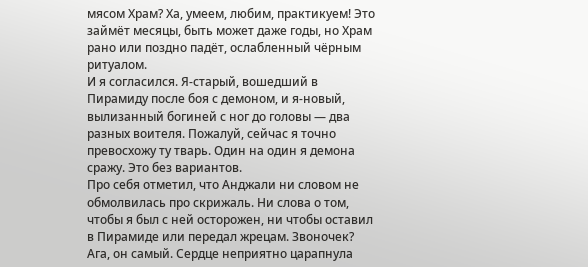мясом Храм? Ха, умеем, любим, практикуем! Это займёт месяцы, быть может даже годы, но Храм рано или поздно падёт, ослабленный чёрным ритуалом.
И я согласился. Я-старый, вошедший в Пирамиду после боя с демоном, и я-новый, вылизанный богиней с ног до головы — два разных воителя. Пожалуй, сейчас я точно превосхожу ту тварь. Один на один я демона сражу. Это без вариантов.
Про себя отметил, что Анджали ни словом не обмолвилась про скрижаль. Ни слова о том, чтобы я был с ней осторожен, ни чтобы оставил в Пирамиде или передал жрецам. Звоночек? Ага, он самый. Сердце неприятно царапнула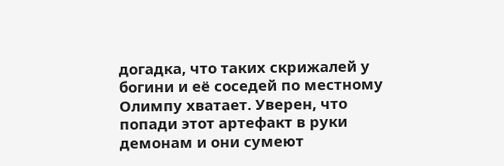догадка, что таких скрижалей у богини и её соседей по местному Олимпу хватает. Уверен, что попади этот артефакт в руки демонам и они сумеют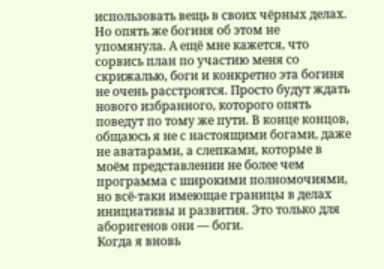использовать вещь в своих чёрных делах. Но опять же богиня об этом не упомянула. А ещё мне кажется, что сорвись план по участию меня со скрижалью, боги и конкретно эта богиня не очень расстроятся. Просто будут ждать нового избранного, которого опять поведут по тому же пути. В конце концов, общаюсь я не с настоящими богами, даже не аватарами, а слепками, которые в моём представлении не более чем программа с широкими полномочиями, но всё-таки имеющае границы в делах инициативы и развития. Это только для аборигенов они — боги.
Когда я вновь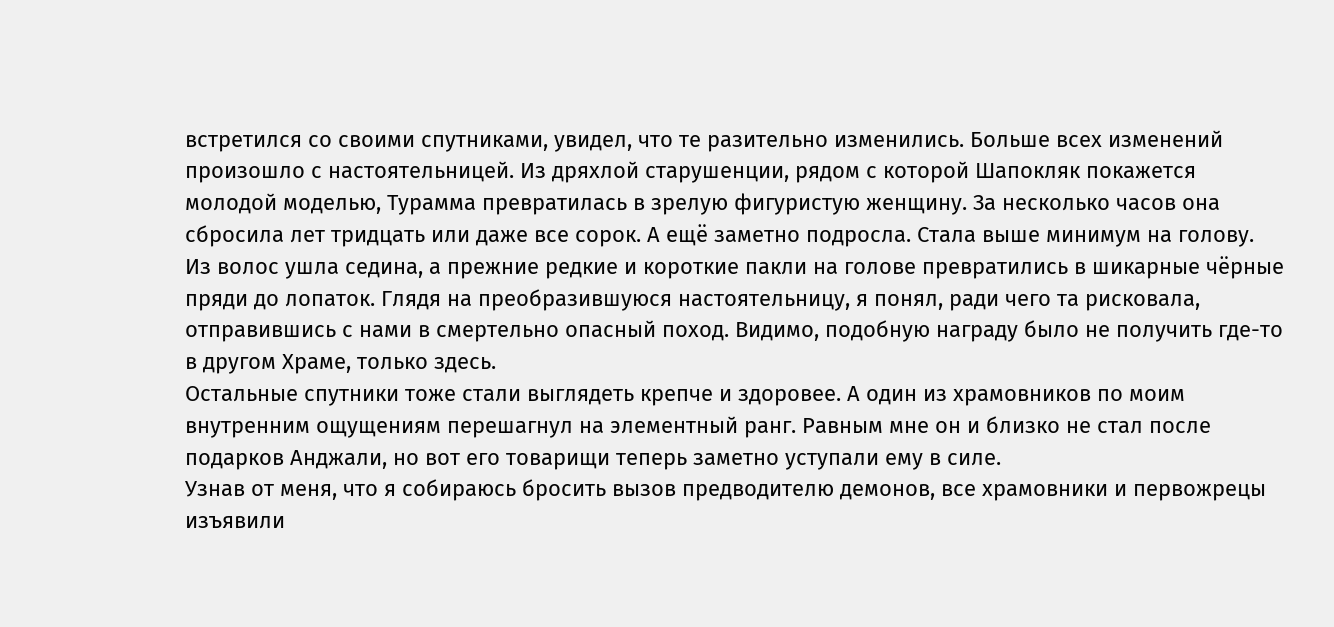встретился со своими спутниками, увидел, что те разительно изменились. Больше всех изменений произошло с настоятельницей. Из дряхлой старушенции, рядом с которой Шапокляк покажется молодой моделью, Турамма превратилась в зрелую фигуристую женщину. За несколько часов она сбросила лет тридцать или даже все сорок. А ещё заметно подросла. Стала выше минимум на голову. Из волос ушла седина, а прежние редкие и короткие пакли на голове превратились в шикарные чёрные пряди до лопаток. Глядя на преобразившуюся настоятельницу, я понял, ради чего та рисковала, отправившись с нами в смертельно опасный поход. Видимо, подобную награду было не получить где-то в другом Храме, только здесь.
Остальные спутники тоже стали выглядеть крепче и здоровее. А один из храмовников по моим внутренним ощущениям перешагнул на элементный ранг. Равным мне он и близко не стал после подарков Анджали, но вот его товарищи теперь заметно уступали ему в силе.
Узнав от меня, что я собираюсь бросить вызов предводителю демонов, все храмовники и первожрецы изъявили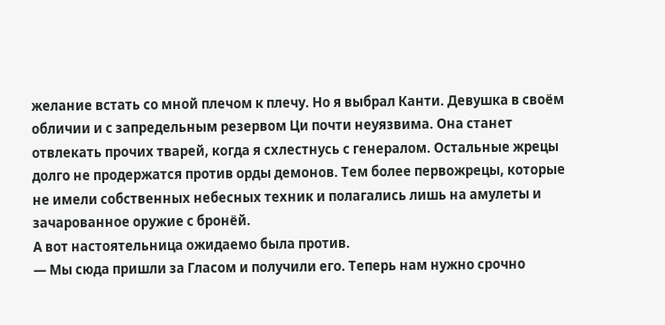желание встать со мной плечом к плечу. Но я выбрал Канти. Девушка в своём обличии и с запредельным резервом Ци почти неуязвима. Она станет отвлекать прочих тварей, когда я схлестнусь с генералом. Остальные жрецы долго не продержатся против орды демонов. Тем более первожрецы, которые не имели собственных небесных техник и полагались лишь на амулеты и зачарованное оружие с бронёй.
А вот настоятельница ожидаемо была против.
— Мы сюда пришли за Гласом и получили его. Теперь нам нужно срочно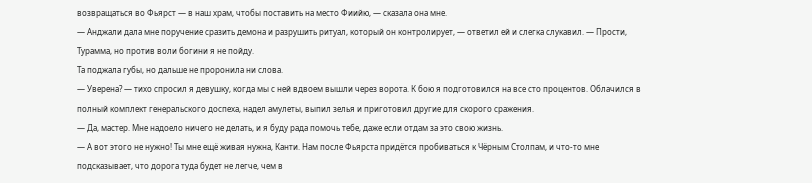возвращаться во Фьярст — в наш храм, чтобы поставить на место Фиийю, — сказала она мне.
— Анджали дала мне поручение сразить демона и разрушить ритуал, который он контролирует, — ответил ей и слегка слукавил. — Прости, Турамма, но против воли богини я не пойду.
Та поджала губы, но дальше не проронила ни слова.
— Уверена? — тихо спросил я девушку, когда мы с ней вдвоем вышли через ворота. К бою я подготовился на все сто процентов. Облачился в полный комплект генеральского доспеха, надел амулеты, выпил зелья и приготовил другие для скорого сражения.
— Да, мастер. Мне надоело ничего не делать, и я буду рада помочь тебе, даже если отдам за это свою жизнь.
— А вот этого не нужно! Ты мне ещё живая нужна, Канти. Нам после Фьярста придётся пробиваться к Чёрным Столпам, и что-то мне подсказывает, что дорога туда будет не легче, чем в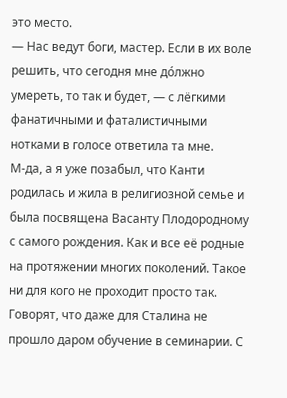это место.
— Нас ведут боги, мастер. Если в их воле решить, что сегодня мне до́лжно умереть, то так и будет, — с лёгкими фанатичными и фаталистичными нотками в голосе ответила та мне.
М-да, а я уже позабыл, что Канти родилась и жила в религиозной семье и была посвящена Васанту Плодородному с самого рождения. Как и все её родные на протяжении многих поколений. Такое ни для кого не проходит просто так. Говорят, что даже для Сталина не прошло даром обучение в семинарии. С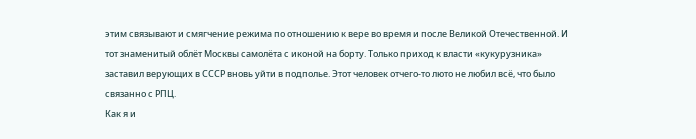этим связывают и смягчение режима по отношению к вере во время и после Великой Отечественной. И тот знаменитый облёт Москвы самолёта с иконой на борту. Только приход к власти «кукурузника» заставил верующих в СССР вновь уйти в подполье. Этот человек отчего-то люто не любил всё, что было связанно с РПЦ.
Как я и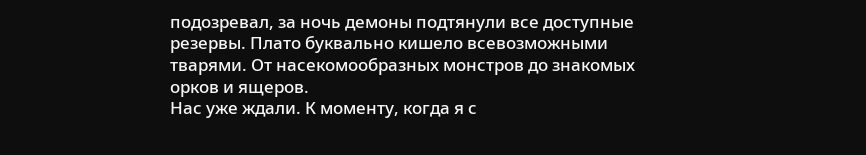подозревал, за ночь демоны подтянули все доступные резервы. Плато буквально кишело всевозможными тварями. От насекомообразных монстров до знакомых орков и ящеров.
Нас уже ждали. К моменту, когда я с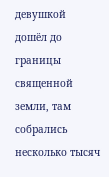девушкой дошёл до границы священной земли, там собрались несколько тысяч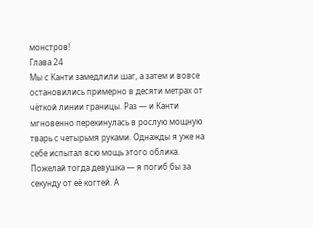монстров!
Глава 24
Мы с Канти замедлили шаг, а затем и вовсе остановились примерно в десяти метрах от чёткой линии границы. Раз — и Канти мгновенно перекинулась в рослую мощную тварь с четырьмя руками. Однажды я уже на себе испытал всю мощь этого облика. Пожелай тогда девушка — я погиб бы за секунду от её когтей. А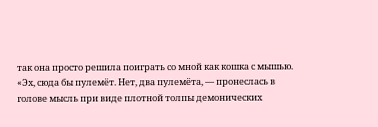так она просто решила поиграть со мной как кошка с мышью.
«Эх, сюда бы пулемёт. Нет, два пулемёта, — пронеслась в голове мысль при виде плотной толпы демонических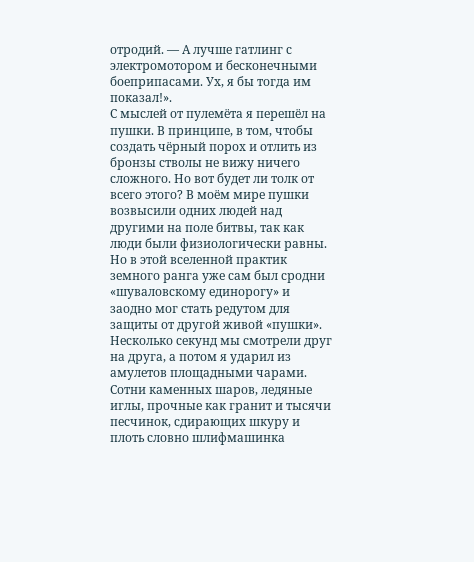отродий. — А лучше гатлинг с электромотором и бесконечными боеприпасами. Ух, я бы тогда им показал!».
С мыслей от пулемёта я перешёл на пушки. В принципе, в том, чтобы создать чёрный порох и отлить из бронзы стволы не вижу ничего сложного. Но вот будет ли толк от всего этого? В моём мире пушки возвысили одних людей над другими на поле битвы, так как люди были физиологически равны. Но в этой вселенной практик земного ранга уже сам был сродни «шуваловскому единорогу» и заодно мог стать редутом для защиты от другой живой «пушки».
Несколько секунд мы смотрели друг на друга, а потом я ударил из амулетов площадными чарами. Сотни каменных шаров, ледяные иглы, прочные как гранит и тысячи песчинок, сдирающих шкуру и плоть словно шлифмашинка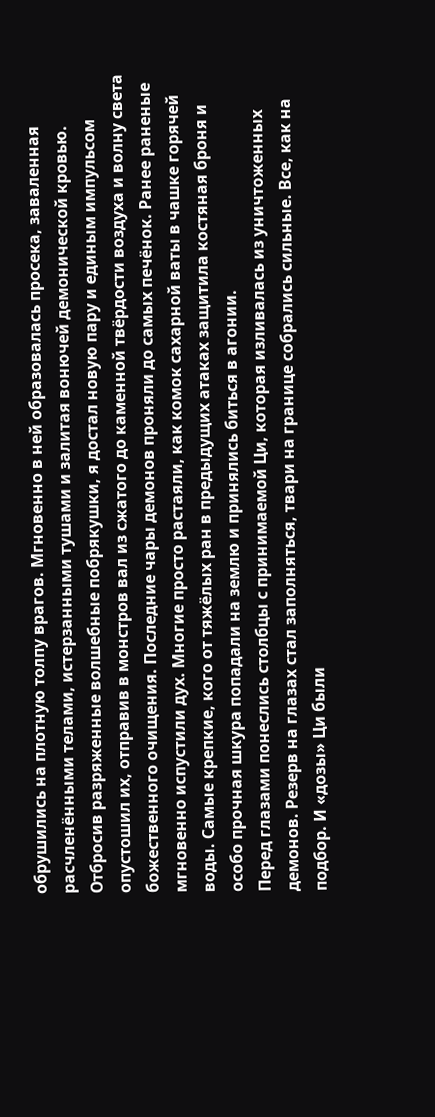обрушились на плотную толпу врагов. Мгновенно в ней образовалась просека, заваленная расчленёнными телами, истерзанными тушами и залитая вонючей демонической кровью. Отбросив разряженные волшебные побрякушки, я достал новую пару и единым импульсом опустошил их, отправив в монстров вал из сжатого до каменной твёрдости воздуха и волну света божественного очищения. Последние чары демонов проняли до самых печёнок. Ранее раненые мгновенно испустили дух. Многие просто растаяли, как комок сахарной ваты в чашке горячей воды. Самые крепкие, кого от тяжёлых ран в предыдущих атаках защитила костяная броня и особо прочная шкура попадали на землю и принялись биться в агонии.
Перед глазами понеслись столбцы с принимаемой Ци, которая изливалась из уничтоженных демонов. Резерв на глазах стал заполняться, твари на границе собрались сильные. Все, как на подбор. И «дозы» Ци были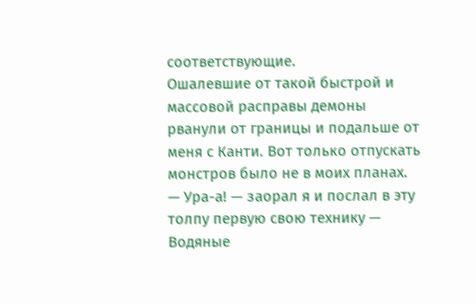соответствующие.
Ошалевшие от такой быстрой и массовой расправы демоны рванули от границы и подальше от меня с Канти. Вот только отпускать монстров было не в моих планах.
— Ура-а! — заорал я и послал в эту толпу первую свою технику — Водяные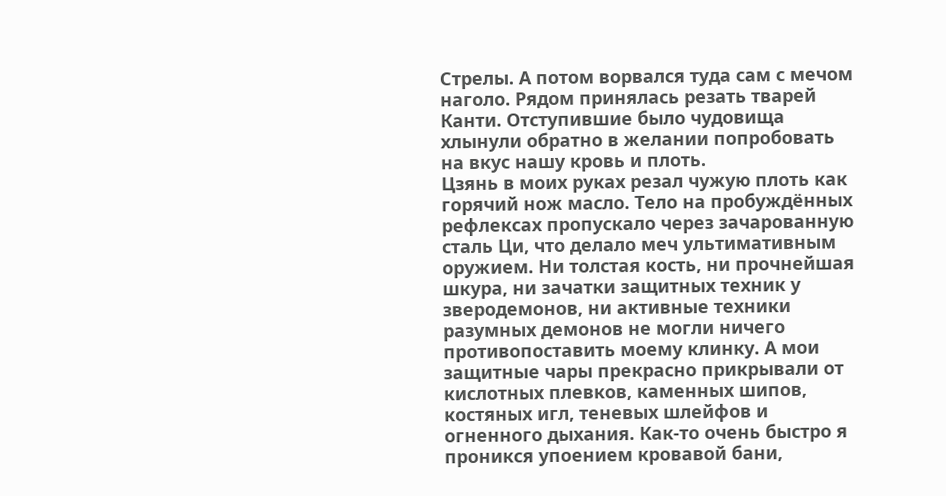Стрелы. А потом ворвался туда сам с мечом наголо. Рядом принялась резать тварей Канти. Отступившие было чудовища хлынули обратно в желании попробовать на вкус нашу кровь и плоть.
Цзянь в моих руках резал чужую плоть как горячий нож масло. Тело на пробуждённых рефлексах пропускало через зачарованную сталь Ци, что делало меч ультимативным оружием. Ни толстая кость, ни прочнейшая шкура, ни зачатки защитных техник у зверодемонов, ни активные техники разумных демонов не могли ничего противопоставить моему клинку. А мои защитные чары прекрасно прикрывали от кислотных плевков, каменных шипов, костяных игл, теневых шлейфов и огненного дыхания. Как-то очень быстро я проникся упоением кровавой бани,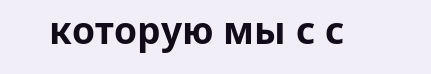которую мы с с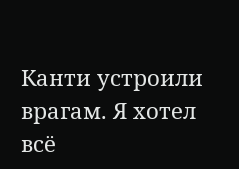Канти устроили врагам. Я хотел всё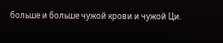больше и больше чужой крови и чужой Ци.